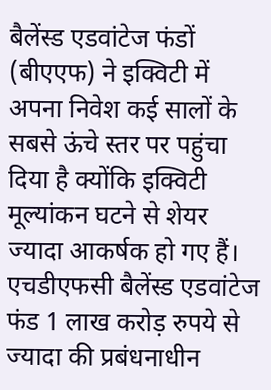बैलेंस्ड एडवांटेज फंडों (बीएएफ) ने इक्विटी में अपना निवेश कई सालों के सबसे ऊंचे स्तर पर पहुंचा दिया है क्योंकि इक्विटी मूल्यांकन घटने से शेयर ज्यादा आकर्षक हो गए हैं। एचडीएफसी बैलेंस्ड एडवांटेज फंड 1 लाख करोड़ रुपये से ज्यादा की प्रबंधनाधीन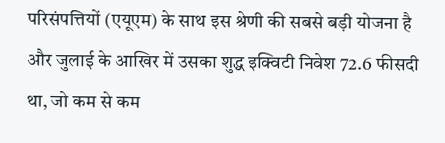परिसंपत्तियों (एयूएम) के साथ इस श्रेणी की सबसे बड़ी योजना है और जुलाई के आखिर में उसका शुद्ध इक्विटी निवेश 72.6 फीसदी था, जो कम से कम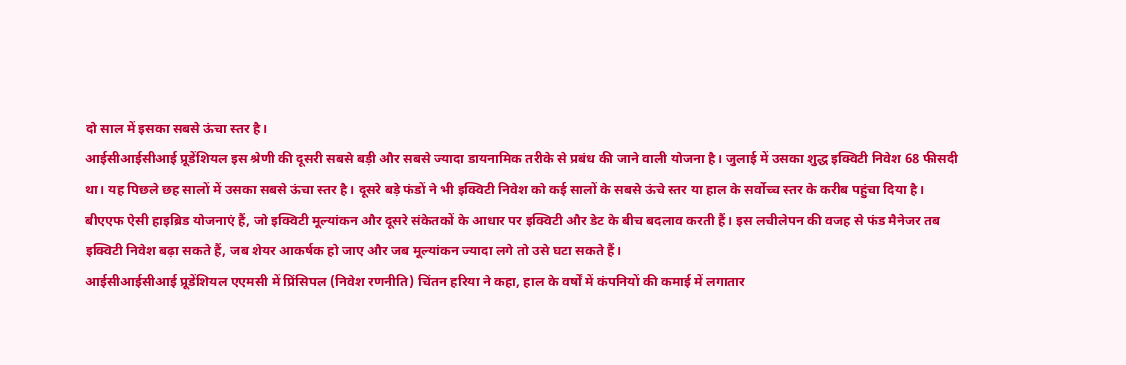दो साल में इसका सबसे ऊंचा स्तर है।
आईसीआईसीआई प्रूडेंशियल इस श्रेणी की दूसरी सबसे बड़ी और सबसे ज्यादा डायनामिक तरीके से प्रबंध की जाने वाली योजना है। जुलाई में उसका शुद्ध इक्विटी निवेश 68 फीसदी था। यह पिछले छह सालों में उसका सबसे ऊंचा स्तर है। दूसरे बड़े फंडों ने भी इक्विटी निवेश को कई सालों के सबसे ऊंचे स्तर या हाल के सर्वोच्च स्तर के करीब पहुंचा दिया है।
बीएएफ ऐसी हाइब्रिड योजनाएं हैं, जो इक्विटी मूल्यांकन और दूसरे संकेतकों के आधार पर इक्विटी और डेट के बीच बदलाव करती हैं। इस लचीलेपन की वजह से फंड मैनेजर तब इक्विटी निवेश बढ़ा सकते हैं, जब शेयर आकर्षक हो जाए और जब मूल्यांकन ज्यादा लगे तो उसे घटा सकते हैं।
आईसीआईसीआई प्रूडेंशियल एएमसी में प्रिंसिपल (निवेश रणनीति) चिंतन हरिया ने कहा, हाल के वर्षों में कंपनियों की कमाई में लगातार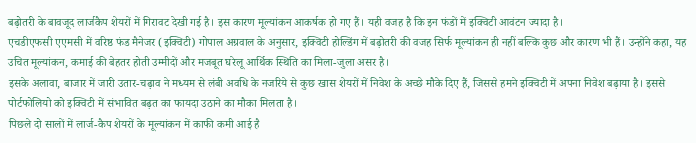बढ़ोतरी के बावजूद लार्जकैप शेयरों में गिरावट देखी गई है। इस कारण मूल्यांकन आकर्षक हो गए हैं। यही वजह है कि इन फंडों में इक्विटी आवंटन ज्यादा है।
एचडीएफसी एएमसी में वरिष्ठ फंड मैनेजर (इक्विटी) गोपाल अग्रवाल के अनुसार, इक्विटी होल्डिंग में बढ़ोतरी की वजह सिर्फ मूल्यांकन ही नहीं बल्कि कुछ और कारण भी हैं। उन्होंने कहा, यह उचित मूल्यांकन, कमाई की बेहतर होती उम्मीदों और मजबूत घरेलू आर्थिक स्थिति का मिला-जुला असर है।
इसके अलावा, बाजार में जारी उतार-चढ़ाव ने मध्यम से लंबी अवधि के नजरिये से कुछ खास शेयरों में निवेश के अच्छे मौके दिए हैं, जिससे हमने इक्विटी में अपना निवेश बढ़ाया है। इससे पोर्टफोलियो को इक्विटी में संभावित बढ़त का फायदा उठाने का मौका मिलता है।
पिछले दो सालों में लार्ज-कैप शेयरों के मूल्यांकन में काफी कमी आई है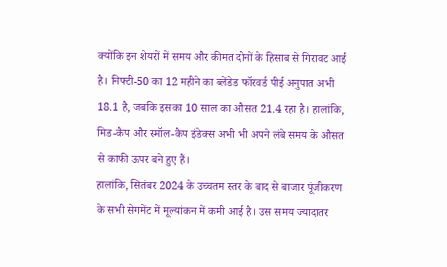क्योंकि इन शेयरों में समय और कीमत दोनों के हिसाब से गिरावट आई है। निफ्टी-50 का 12 महीने का ब्लेंडेड फॉरवर्ड पीई अनुपात अभी 18.1 है, जबकि इसका 10 साल का औसत 21.4 रहा है। हालांकि, मिड-कैप और स्मॉल-कैप इंडेक्स अभी भी अपने लंबे समय के औसत से काफी ऊपर बने हुए हैं।
हालांकि, सितंबर 2024 के उच्चतम स्तर के बाद से बाजार पूंजीकरण के सभी सेगमेंट में मूल्यांकन में कमी आई है। उस समय ज्यादातर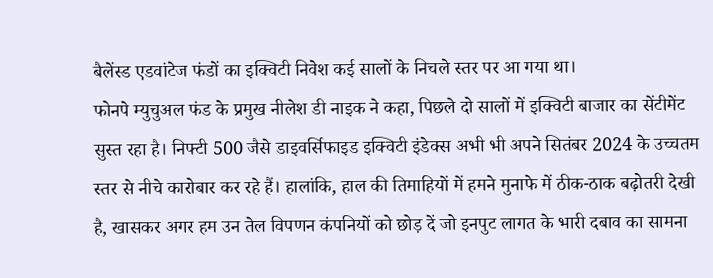बैलेंस्ड एडवांटेज फंडों का इक्विटी निवेश कई सालों के निचले स्तर पर आ गया था।
फोनपे म्युचुअल फंड के प्रमुख नीलेश डी नाइक ने कहा, पिछले दो सालों में इक्विटी बाजार का सेंटीमेंट सुस्त रहा है। निफ्टी 500 जैसे डाइवर्सिफाइड इक्विटी इंडेक्स अभी भी अपने सितंबर 2024 के उच्चतम स्तर से नीचे कारोबार कर रहे हैं। हालांकि, हाल की तिमाहियों में हमने मुनाफे में ठीक-ठाक बढ़ोतरी देखी है, खासकर अगर हम उन तेल विपणन कंपनियों को छोड़ दें जो इनपुट लागत के भारी दबाव का सामना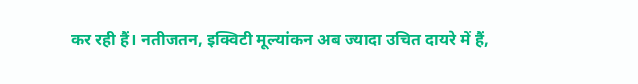कर रही हैं। नतीजतन, इक्विटी मूल्यांकन अब ज्यादा उचित दायरे में हैं,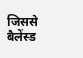जिससे बैलेंस्ड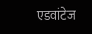एडवांटेज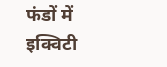फंडों में इक्विटी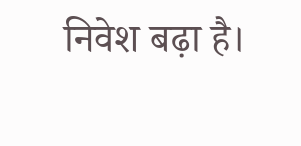निवेश बढ़ा है।